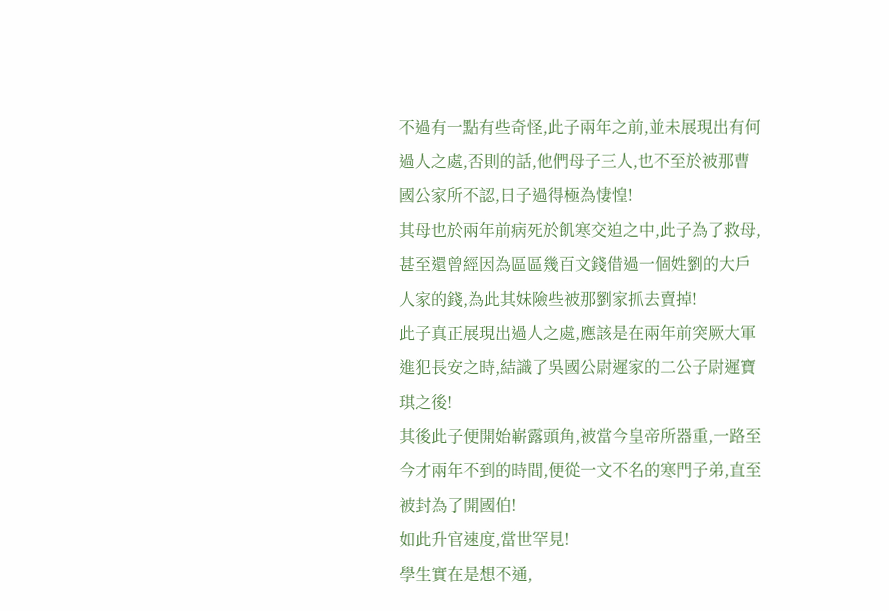不過有一點有些奇怪,此子兩年之前,並未展現出有何過人之處,否則的話,他們母子三人,也不至於被那曹國公家所不認,日子過得極為悽惶!
其母也於兩年前病死於飢寒交迫之中,此子為了救母,甚至還曾經因為區區幾百文錢借過一個姓劉的大戶人家的錢,為此其妹險些被那劉家抓去賣掉!
此子真正展現出過人之處,應該是在兩年前突厥大軍進犯長安之時,結識了吳國公尉遲家的二公子尉遲寶琪之後!
其後此子便開始嶄露頭角,被當今皇帝所器重,一路至今才兩年不到的時間,便從一文不名的寒門子弟,直至被封為了開國伯!
如此升官速度,當世罕見!
學生實在是想不通,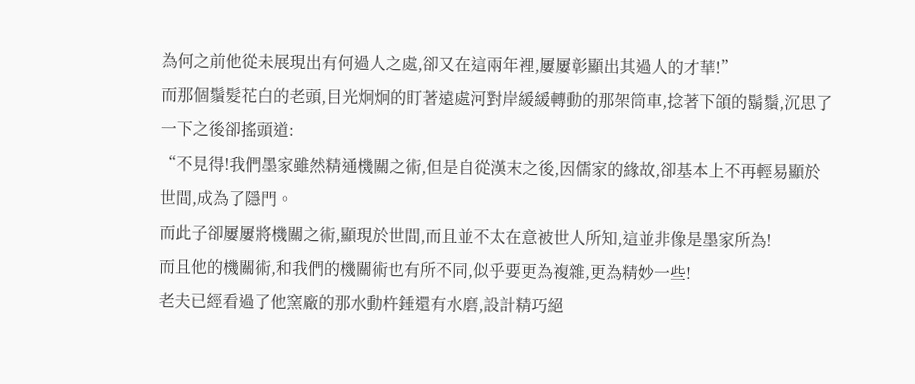為何之前他從未展現出有何過人之處,卻又在這兩年裡,屢屢彰顯出其過人的才華!”
而那個鬚髮花白的老頭,目光炯炯的盯著遠處河對岸緩緩轉動的那架筒車,捻著下頜的鬍鬚,沉思了一下之後卻搖頭道:
“不見得!我們墨家雖然精通機關之術,但是自從漢末之後,因儒家的緣故,卻基本上不再輕易顯於世間,成為了隱門。
而此子卻屢屢將機關之術,顯現於世間,而且並不太在意被世人所知,這並非像是墨家所為!
而且他的機關術,和我們的機關術也有所不同,似乎要更為複雜,更為精妙一些!
老夫已經看過了他窯廠的那水動杵錘還有水磨,設計精巧絕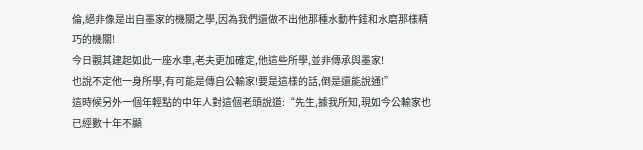倫,絕非像是出自墨家的機關之學,因為我們還做不出他那種水動杵錘和水磨那樣精巧的機關!
今日觀其建起如此一座水車,老夫更加確定,他這些所學,並非傳承與墨家!
也說不定他一身所學,有可能是傳自公輸家!要是這樣的話,倒是還能說通!”
這時候另外一個年輕點的中年人對這個老頭說道:“先生,據我所知,現如今公輸家也已經數十年不顯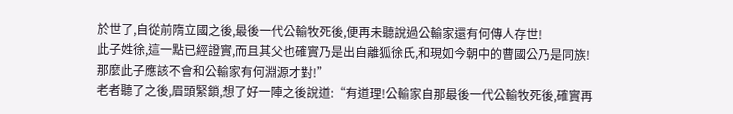於世了,自從前隋立國之後,最後一代公輸牧死後,便再未聽說過公輸家還有何傳人存世!
此子姓徐,這一點已經證實,而且其父也確實乃是出自離狐徐氏,和現如今朝中的曹國公乃是同族!
那麼此子應該不會和公輸家有何淵源才對!”
老者聽了之後,眉頭緊鎖,想了好一陣之後說道:“有道理!公輸家自那最後一代公輸牧死後,確實再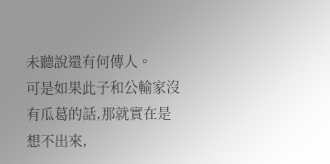未聽說還有何傳人。
可是如果此子和公輸家沒有瓜葛的話,那就實在是想不出來,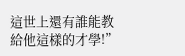這世上還有誰能教給他這樣的才學!”